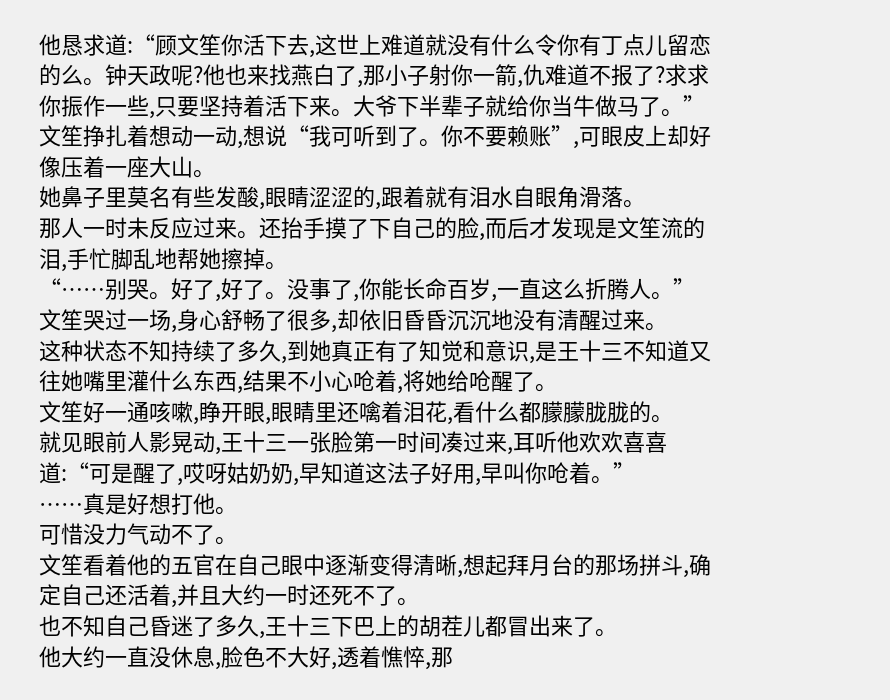他恳求道:“顾文笙你活下去,这世上难道就没有什么令你有丁点儿留恋的么。钟天政呢?他也来找燕白了,那小子射你一箭,仇难道不报了?求求你振作一些,只要坚持着活下来。大爷下半辈子就给你当牛做马了。”
文笙挣扎着想动一动,想说“我可听到了。你不要赖账”,可眼皮上却好像压着一座大山。
她鼻子里莫名有些发酸,眼睛涩涩的,跟着就有泪水自眼角滑落。
那人一时未反应过来。还抬手摸了下自己的脸,而后才发现是文笙流的泪,手忙脚乱地帮她擦掉。
“……别哭。好了,好了。没事了,你能长命百岁,一直这么折腾人。”
文笙哭过一场,身心舒畅了很多,却依旧昏昏沉沉地没有清醒过来。
这种状态不知持续了多久,到她真正有了知觉和意识,是王十三不知道又往她嘴里灌什么东西,结果不小心呛着,将她给呛醒了。
文笙好一通咳嗽,睁开眼,眼睛里还噙着泪花,看什么都朦朦胧胧的。
就见眼前人影晃动,王十三一张脸第一时间凑过来,耳听他欢欢喜喜道:“可是醒了,哎呀姑奶奶,早知道这法子好用,早叫你呛着。”
……真是好想打他。
可惜没力气动不了。
文笙看着他的五官在自己眼中逐渐变得清晰,想起拜月台的那场拼斗,确定自己还活着,并且大约一时还死不了。
也不知自己昏迷了多久,王十三下巴上的胡茬儿都冒出来了。
他大约一直没休息,脸色不大好,透着憔悴,那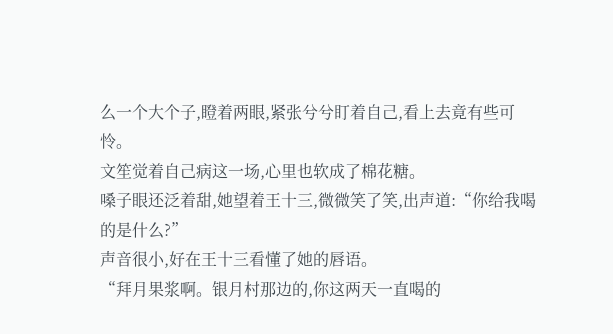么一个大个子,瞪着两眼,紧张兮兮盯着自己,看上去竟有些可怜。
文笙觉着自己病这一场,心里也软成了棉花糖。
嗓子眼还泛着甜,她望着王十三,微微笑了笑,出声道:“你给我喝的是什么?”
声音很小,好在王十三看懂了她的唇语。
“拜月果浆啊。银月村那边的,你这两天一直喝的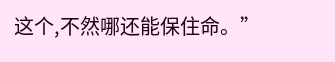这个,不然哪还能保住命。”